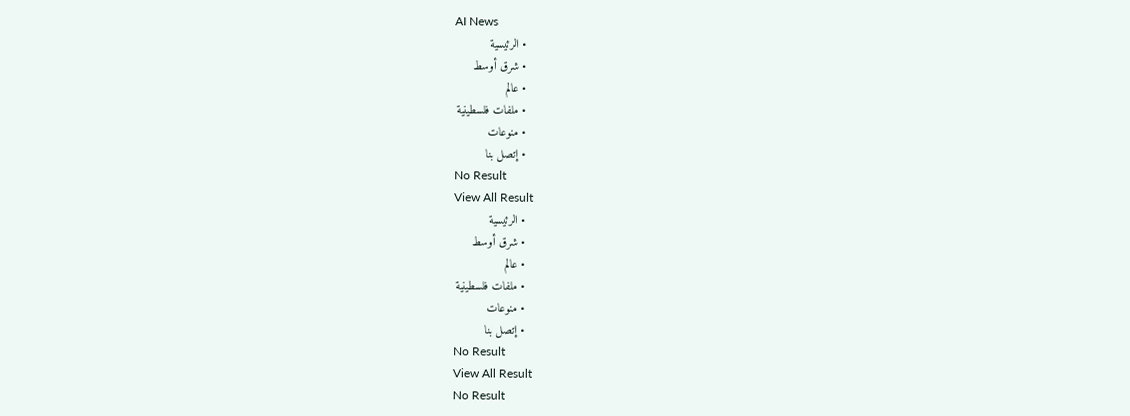AI News
  • الرئيسية
  • شرق أوسط
  • عالم
  • ملفات فلسطينية
  • منوعات
  • إتصل بنا
No Result
View All Result
  • الرئيسية
  • شرق أوسط
  • عالم
  • ملفات فلسطينية
  • منوعات
  • إتصل بنا
No Result
View All Result
No Result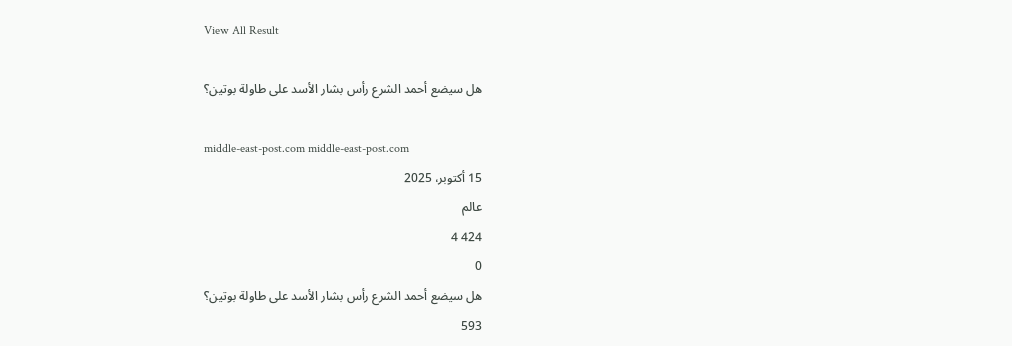View All Result

هل سيضع أحمد الشرع رأس بشار الأسد على طاولة بوتين؟

middle-east-post.com middle-east-post.com
15 أكتوبر، 2025
عالم
424 4
0
هل سيضع أحمد الشرع رأس بشار الأسد على طاولة بوتين؟
593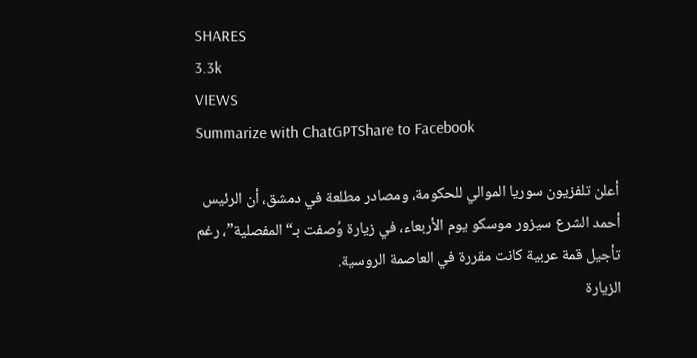SHARES
3.3k
VIEWS
Summarize with ChatGPTShare to Facebook

أعلن تلفزيون سوريا الموالي للحكومة، ومصادر مطلعة في دمشق، أن الرئيس أحمد الشرع سيزور موسكو يوم الأربعاء، في زيارة وُصفت بـ“المفصلية”، رغم تأجيل قمة عربية كانت مقررة في العاصمة الروسية.
الزيارة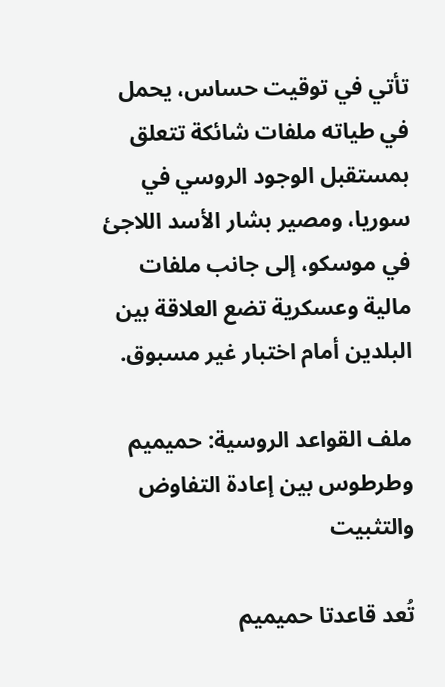تأتي في توقيت حساس، يحمل في طياته ملفات شائكة تتعلق بمستقبل الوجود الروسي في سوريا، ومصير بشار الأسد اللاجئ في موسكو، إلى جانب ملفات مالية وعسكرية تضع العلاقة بين البلدين أمام اختبار غير مسبوق.

ملف القواعد الروسية: حميميم وطرطوس بين إعادة التفاوض والتثبيت

تُعد قاعدتا حميميم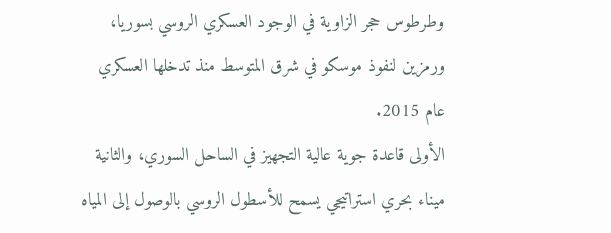وطرطوس حجر الزاوية في الوجود العسكري الروسي بسوريا، ورمزين لنفوذ موسكو في شرق المتوسط منذ تدخلها العسكري عام 2015.
الأولى قاعدة جوية عالية التجهيز في الساحل السوري، والثانية ميناء بحري استراتيجي يسمح للأسطول الروسي بالوصول إلى المياه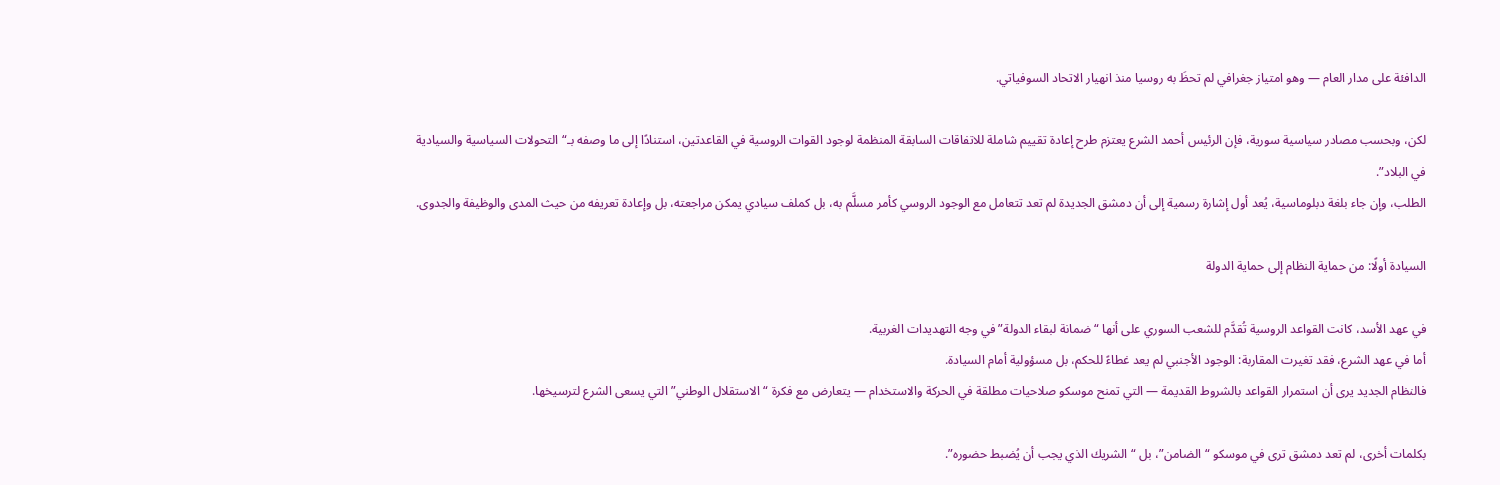الدافئة على مدار العام — وهو امتياز جغرافي لم تحظَ به روسيا منذ انهيار الاتحاد السوفياتي.

لكن، وبحسب مصادر سياسية سورية، فإن الرئيس أحمد الشرع يعتزم طرح إعادة تقييم شاملة للاتفاقات السابقة المنظمة لوجود القوات الروسية في القاعدتين، استنادًا إلى ما وصفه بـ“التحولات السياسية والسيادية في البلاد”.
الطلب، وإن جاء بلغة دبلوماسية، يُعد أول إشارة رسمية إلى أن دمشق الجديدة لم تعد تتعامل مع الوجود الروسي كأمر مسلَّم به، بل كملف سيادي يمكن مراجعته، بل وإعادة تعريفه من حيث المدى والوظيفة والجدوى.

السيادة أولًا: من حماية النظام إلى حماية الدولة

في عهد الأسد، كانت القواعد الروسية تُقدَّم للشعب السوري على أنها “ضمانة لبقاء الدولة” في وجه التهديدات الغربية.
أما في عهد الشرع، فقد تغيرت المقاربة: الوجود الأجنبي لم يعد غطاءً للحكم، بل مسؤولية أمام السيادة.
فالنظام الجديد يرى أن استمرار القواعد بالشروط القديمة — التي تمنح موسكو صلاحيات مطلقة في الحركة والاستخدام — يتعارض مع فكرة “الاستقلال الوطني” التي يسعى الشرع لترسيخها.

بكلمات أخرى، لم تعد دمشق ترى في موسكو “الضامن”، بل “الشريك الذي يجب أن يُضبط حضوره”.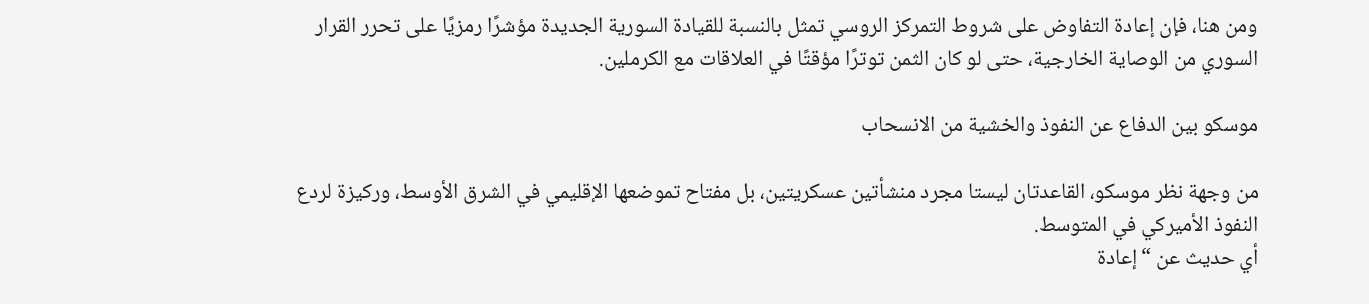ومن هنا، فإن إعادة التفاوض على شروط التمركز الروسي تمثل بالنسبة للقيادة السورية الجديدة مؤشرًا رمزيًا على تحرر القرار السوري من الوصاية الخارجية، حتى لو كان الثمن توترًا مؤقتًا في العلاقات مع الكرملين.

موسكو بين الدفاع عن النفوذ والخشية من الانسحاب

من وجهة نظر موسكو، القاعدتان ليستا مجرد منشأتين عسكريتين، بل مفتاح تموضعها الإقليمي في الشرق الأوسط، وركيزة لردع النفوذ الأميركي في المتوسط.
أي حديث عن “إعادة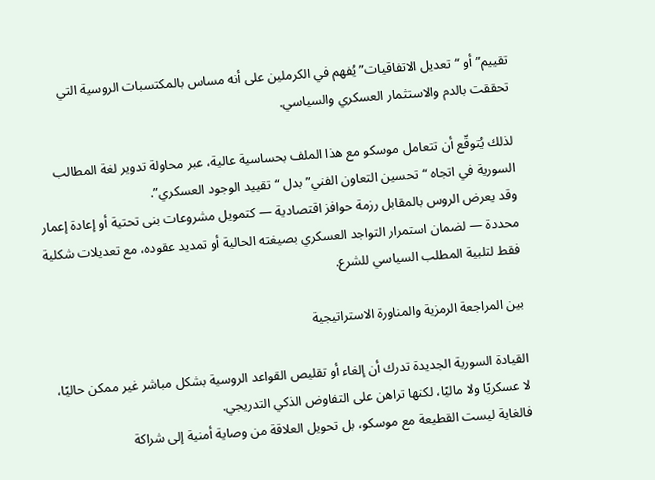تقييم” أو “تعديل الاتفاقيات” يُفهم في الكرملين على أنه مساس بالمكتسبات الروسية التي تحققت بالدم والاستثمار العسكري والسياسي.

لذلك يُتوقّع أن تتعامل موسكو مع هذا الملف بحساسية عالية، عبر محاولة تدوير لغة المطالب السورية في اتجاه “تحسين التعاون الفني” بدل “تقييد الوجود العسكري”.
وقد يعرض الروس بالمقابل رزمة حوافز اقتصادية — كتمويل مشروعات بنى تحتية أو إعادة إعمار محددة — لضمان استمرار التواجد العسكري بصيغته الحالية أو تمديد عقوده، مع تعديلات شكلية فقط لتلبية المطلب السياسي للشرع.

بين المراجعة الرمزية والمناورة الاستراتيجية

القيادة السورية الجديدة تدرك أن إلغاء أو تقليص القواعد الروسية بشكل مباشر غير ممكن حاليًا، لا عسكريًا ولا ماليًا، لكنها تراهن على التفاوض الذكي التدريجي.
فالغاية ليست القطيعة مع موسكو، بل تحويل العلاقة من وصاية أمنية إلى شراكة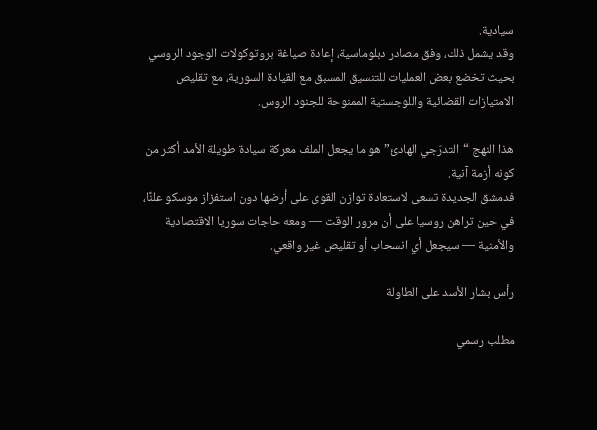سيادية.
وقد يشمل ذلك، وفق مصادر دبلوماسية، إعادة صياغة بروتوكولات الوجود الروسي بحيث تخضع بعض العمليات للتنسيق المسبق مع القيادة السورية، مع تقليص الامتيازات القضائية واللوجستية الممنوحة للجنود الروس.

هذا النهج “التدرّجي الهادئ” هو ما يجعل الملف معركة سيادة طويلة الأمد أكثر من كونه أزمة آنية.
فدمشق الجديدة تسعى لاستعادة توازن القوى على أرضها دون استفزاز موسكو علنًا، في حين تراهن روسيا على أن مرور الوقت — ومعه حاجات سوريا الاقتصادية والأمنية — سيجعل أي انسحاب أو تقليص غير واقعي.

رأس بشار الأسد على الطاولة

مطلب رسمي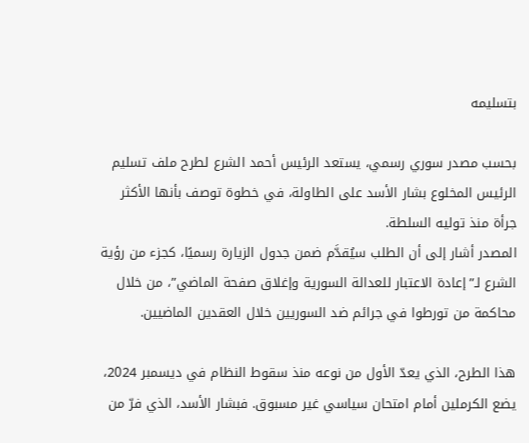بتسليمه

بحسب مصدر سوري رسمي، يستعد الرئيس أحمد الشرع لطرح ملف تسليم الرئيس المخلوع بشار الأسد على الطاولة، في خطوة توصف بأنها الأكثر جرأة منذ توليه السلطة.
المصدر أشار إلى أن الطلب سيُقدَّم ضمن جدول الزيارة رسميًا، كجزء من رؤية الشرع لـ”إعادة الاعتبار للعدالة السورية وإغلاق صفحة الماضي”، من خلال محاكمة من تورطوا في جرائم ضد السوريين خلال العقدين الماضيين.

هذا الطرح، الذي يعدّ الأول من نوعه منذ سقوط النظام في ديسمبر 2024، يضع الكرملين أمام امتحان سياسي غير مسبوق. فبشار الأسد، الذي فرّ من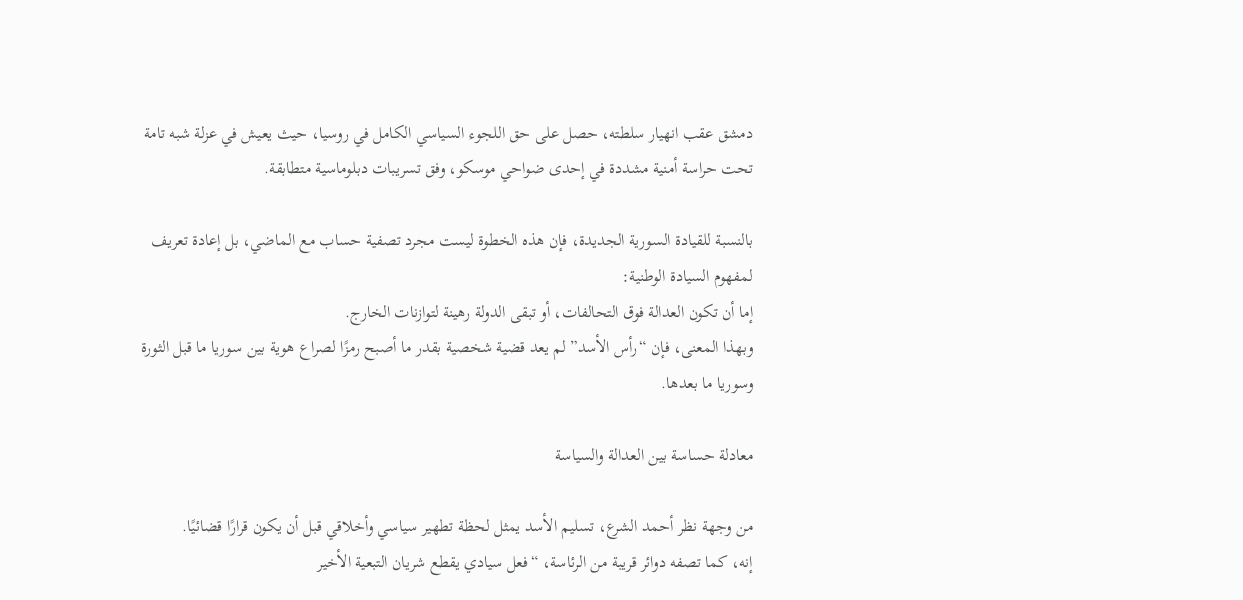دمشق عقب انهيار سلطته، حصل على حق اللجوء السياسي الكامل في روسيا، حيث يعيش في عزلة شبه تامة تحت حراسة أمنية مشددة في إحدى ضواحي موسكو، وفق تسريبات دبلوماسية متطابقة.

بالنسبة للقيادة السورية الجديدة، فإن هذه الخطوة ليست مجرد تصفية حساب مع الماضي، بل إعادة تعريف لمفهوم السيادة الوطنية:
إما أن تكون العدالة فوق التحالفات، أو تبقى الدولة رهينة لتوازنات الخارج.
وبهذا المعنى، فإن “رأس الأسد” لم يعد قضية شخصية بقدر ما أصبح رمزًا لصراع هوية بين سوريا ما قبل الثورة وسوريا ما بعدها.

معادلة حساسة بين العدالة والسياسة

من وجهة نظر أحمد الشرع، تسليم الأسد يمثل لحظة تطهير سياسي وأخلاقي قبل أن يكون قرارًا قضائيًا.
إنه، كما تصفه دوائر قريبة من الرئاسة، “فعل سيادي يقطع شريان التبعية الأخير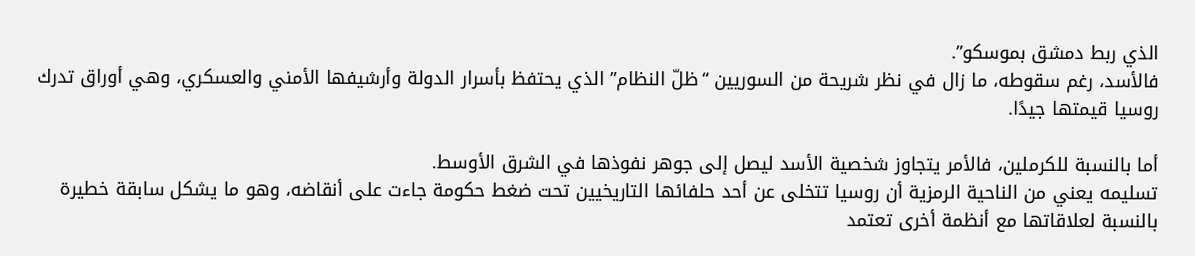الذي ربط دمشق بموسكو”.
فالأسد، رغم سقوطه، ما زال في نظر شريحة من السوريين “ظلّ النظام” الذي يحتفظ بأسرار الدولة وأرشيفها الأمني والعسكري، وهي أوراق تدرك روسيا قيمتها جيدًا.

أما بالنسبة للكرملين، فالأمر يتجاوز شخصية الأسد ليصل إلى جوهر نفوذها في الشرق الأوسط.
تسليمه يعني من الناحية الرمزية أن روسيا تتخلى عن أحد حلفائها التاريخيين تحت ضغط حكومة جاءت على أنقاضه، وهو ما يشكل سابقة خطيرة بالنسبة لعلاقاتها مع أنظمة أخرى تعتمد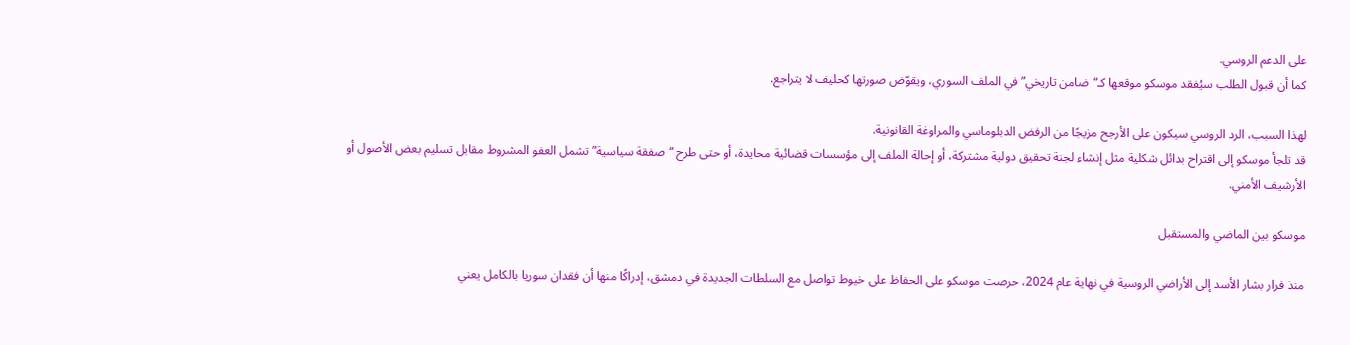على الدعم الروسي.
كما أن قبول الطلب سيُفقد موسكو موقعها كـ“ضامن تاريخي” في الملف السوري، ويقوّض صورتها كحليف لا يتراجع.

لهذا السبب، الرد الروسي سيكون على الأرجح مزيجًا من الرفض الدبلوماسي والمراوغة القانونية.
قد تلجأ موسكو إلى اقتراح بدائل شكلية مثل إنشاء لجنة تحقيق دولية مشتركة، أو إحالة الملف إلى مؤسسات قضائية محايدة، أو حتى طرح “صفقة سياسية” تشمل العفو المشروط مقابل تسليم بعض الأصول أو الأرشيف الأمني.

موسكو بين الماضي والمستقبل

منذ فرار بشار الأسد إلى الأراضي الروسية في نهاية عام 2024، حرصت موسكو على الحفاظ على خيوط تواصل مع السلطات الجديدة في دمشق، إدراكًا منها أن فقدان سوريا بالكامل يعني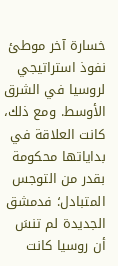خسارة آخر موطئ نفوذ استراتيجي لروسيا في الشرق الأوسط. ومع ذلك، كانت العلاقة في بداياتها محكومة بقدر من التوجس المتبادل؛ فدمشق الجديدة لم تنسَ أن روسيا كانت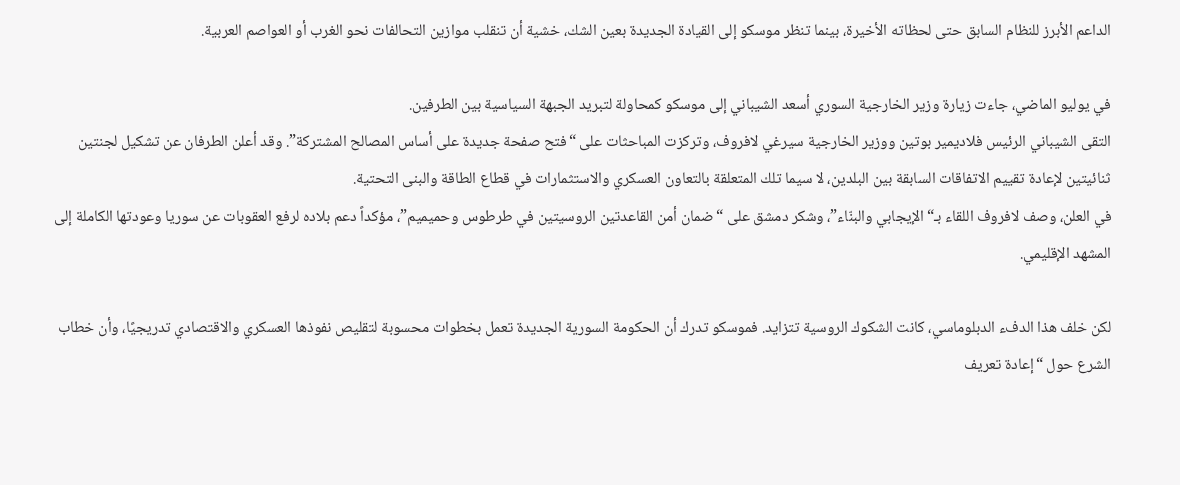الداعم الأبرز للنظام السابق حتى لحظاته الأخيرة، بينما تنظر موسكو إلى القيادة الجديدة بعين الشك، خشية أن تنقلب موازين التحالفات نحو الغرب أو العواصم العربية.

في يوليو الماضي، جاءت زيارة وزير الخارجية السوري أسعد الشيباني إلى موسكو كمحاولة لتبريد الجبهة السياسية بين الطرفين.
التقى الشيباني الرئيس فلاديمير بوتين ووزير الخارجية سيرغي لافروف، وتركزت المباحثات على “فتح صفحة جديدة على أساس المصالح المشتركة”. وقد أعلن الطرفان عن تشكيل لجنتين ثنائيتين لإعادة تقييم الاتفاقات السابقة بين البلدين، لا سيما تلك المتعلقة بالتعاون العسكري والاستثمارات في قطاع الطاقة والبنى التحتية.
في العلن، وصف لافروف اللقاء بـ“الإيجابي والبنّاء”، وشكر دمشق على “ضمان أمن القاعدتين الروسيتين في طرطوس وحميميم”، مؤكداً دعم بلاده لرفع العقوبات عن سوريا وعودتها الكاملة إلى المشهد الإقليمي.

لكن خلف هذا الدفء الدبلوماسي، كانت الشكوك الروسية تتزايد. فموسكو تدرك أن الحكومة السورية الجديدة تعمل بخطوات محسوبة لتقليص نفوذها العسكري والاقتصادي تدريجيًا، وأن خطاب الشرع حول “إعادة تعريف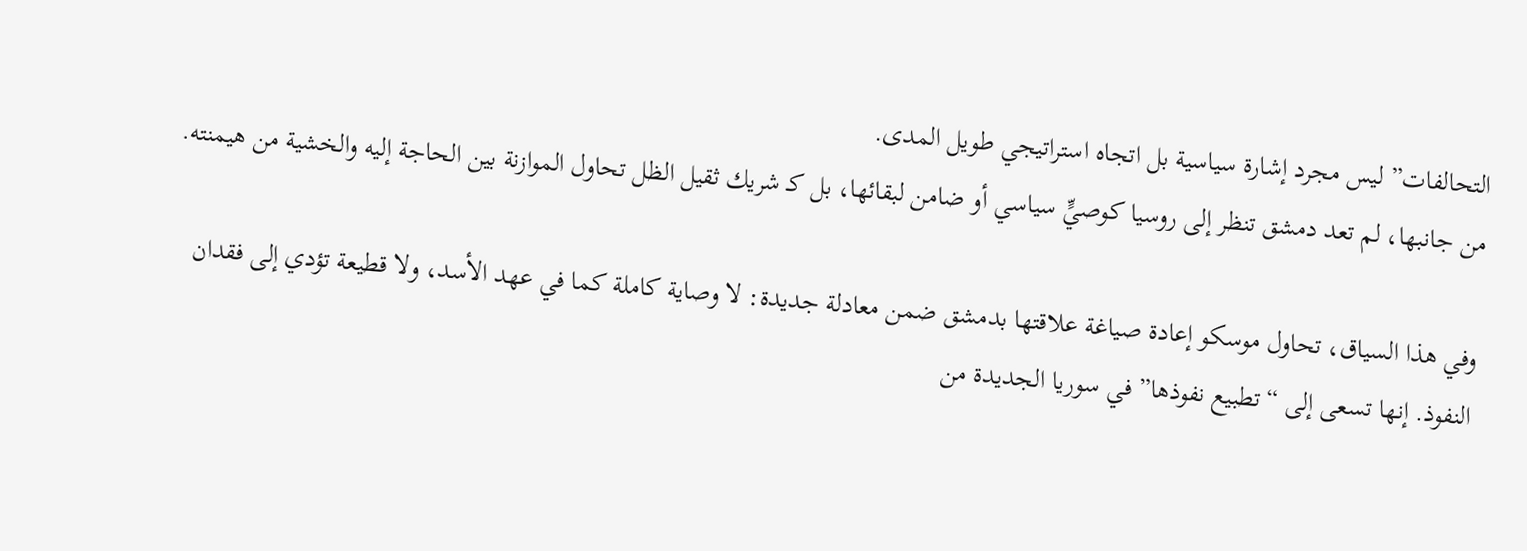التحالفات” ليس مجرد إشارة سياسية بل اتجاه استراتيجي طويل المدى.
من جانبها، لم تعد دمشق تنظر إلى روسيا كوصيٍّ سياسي أو ضامن لبقائها، بل كـ شريك ثقيل الظل تحاول الموازنة بين الحاجة إليه والخشية من هيمنته.

وفي هذا السياق، تحاول موسكو إعادة صياغة علاقتها بدمشق ضمن معادلة جديدة: لا وصاية كاملة كما في عهد الأسد، ولا قطيعة تؤدي إلى فقدان النفوذ. إنها تسعى إلى “تطبيع نفوذها” في سوريا الجديدة من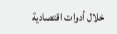خلال أدوات اقتصادية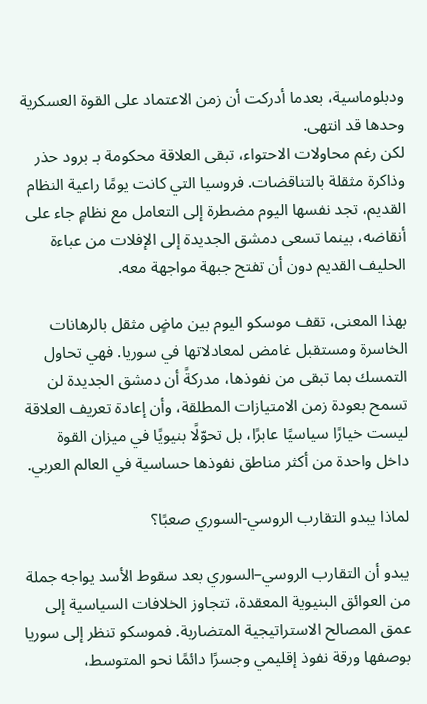ودبلوماسية، بعدما أدركت أن زمن الاعتماد على القوة العسكرية وحدها قد انتهى.
لكن رغم محاولات الاحتواء، تبقى العلاقة محكومة بـ برود حذر وذاكرة مثقلة بالتناقضات. فروسيا التي كانت يومًا راعية النظام القديم، تجد نفسها اليوم مضطرة إلى التعامل مع نظامٍ جاء على أنقاضه، بينما تسعى دمشق الجديدة إلى الإفلات من عباءة الحليف القديم دون أن تفتح جبهة مواجهة معه.

بهذا المعنى، تقف موسكو اليوم بين ماضٍ مثقل بالرهانات الخاسرة ومستقبل غامض لمعادلاتها في سوريا. فهي تحاول التمسك بما تبقى من نفوذها، مدركةً أن دمشق الجديدة لن تسمح بعودة زمن الامتيازات المطلقة، وأن إعادة تعريف العلاقة ليست خيارًا سياسيًا عابرًا، بل تحوّلًا بنيويًا في ميزان القوة داخل واحدة من أكثر مناطق نفوذها حساسية في العالم العربي.

لماذا يبدو التقارب الروسي-السوري صعبًا؟

يبدو أن التقارب الروسي–السوري بعد سقوط الأسد يواجه جملة من العوائق البنيوية المعقدة، تتجاوز الخلافات السياسية إلى عمق المصالح الاستراتيجية المتضاربة. فموسكو تنظر إلى سوريا بوصفها ورقة نفوذ إقليمي وجسرًا دائمًا نحو المتوسط،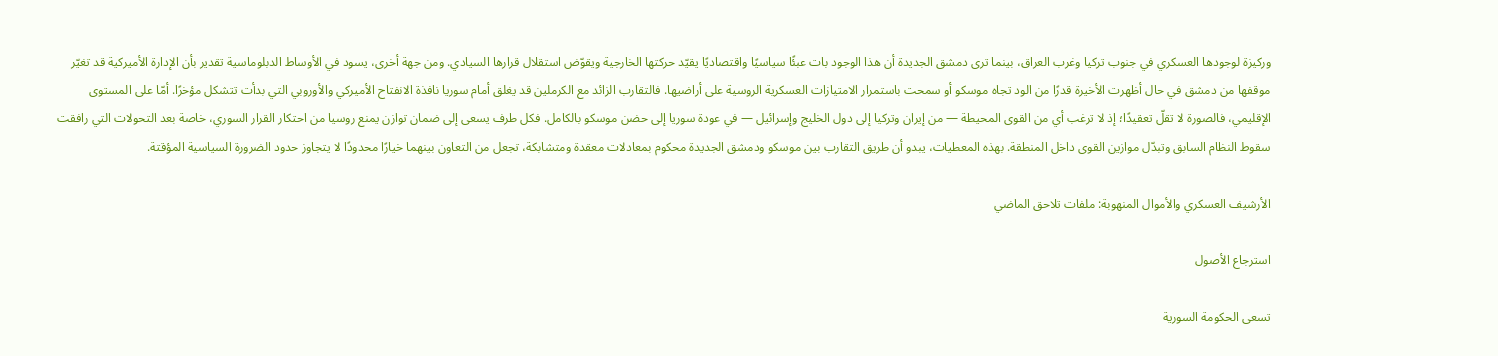وركيزة لوجودها العسكري في جنوب تركيا وغرب العراق، بينما ترى دمشق الجديدة أن هذا الوجود بات عبئًا سياسيًا واقتصاديًا يقيّد حركتها الخارجية ويقوّض استقلال قرارها السيادي. ومن جهة أخرى، يسود في الأوساط الدبلوماسية تقدير بأن الإدارة الأميركية قد تغيّر موقفها من دمشق في حال أظهرت الأخيرة قدرًا من الود تجاه موسكو أو سمحت باستمرار الامتيازات العسكرية الروسية على أراضيها. فالتقارب الزائد مع الكرملين قد يغلق أمام سوريا نافذة الانفتاح الأميركي والأوروبي التي بدأت تتشكل مؤخرًا. أمّا على المستوى الإقليمي، فالصورة لا تقلّ تعقيدًا؛ إذ لا ترغب أي من القوى المحيطة — من إيران وتركيا إلى دول الخليج وإسرائيل — في عودة سوريا إلى حضن موسكو بالكامل. فكل طرف يسعى إلى ضمان توازن يمنع روسيا من احتكار القرار السوري، خاصة بعد التحولات التي رافقت سقوط النظام السابق وتبدّل موازين القوى داخل المنطقة. بهذه المعطيات، يبدو أن طريق التقارب بين موسكو ودمشق الجديدة محكوم بمعادلات معقدة ومتشابكة، تجعل من التعاون بينهما خيارًا محدودًا لا يتجاوز حدود الضرورة السياسية المؤقتة.

الأرشيف العسكري والأموال المنهوبة: ملفات تلاحق الماضي

استرجاع الأصول

تسعى الحكومة السورية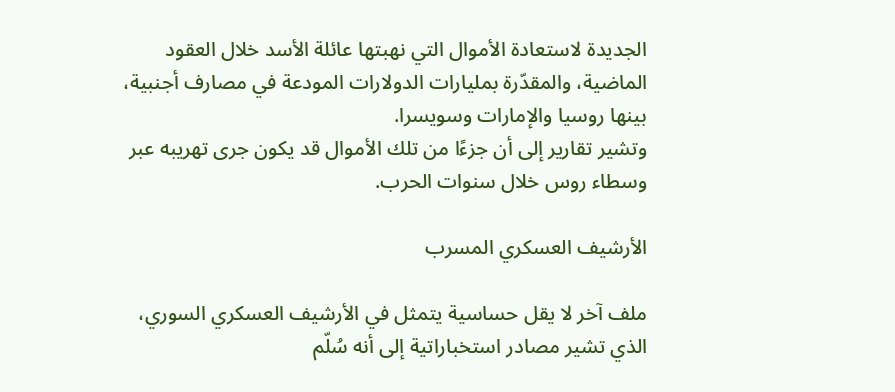الجديدة لاستعادة الأموال التي نهبتها عائلة الأسد خلال العقود الماضية، والمقدّرة بمليارات الدولارات المودعة في مصارف أجنبية، بينها روسيا والإمارات وسويسرا.
وتشير تقارير إلى أن جزءًا من تلك الأموال قد يكون جرى تهريبه عبر وسطاء روس خلال سنوات الحرب.

الأرشيف العسكري المسرب

ملف آخر لا يقل حساسية يتمثل في الأرشيف العسكري السوري، الذي تشير مصادر استخباراتية إلى أنه سُلّم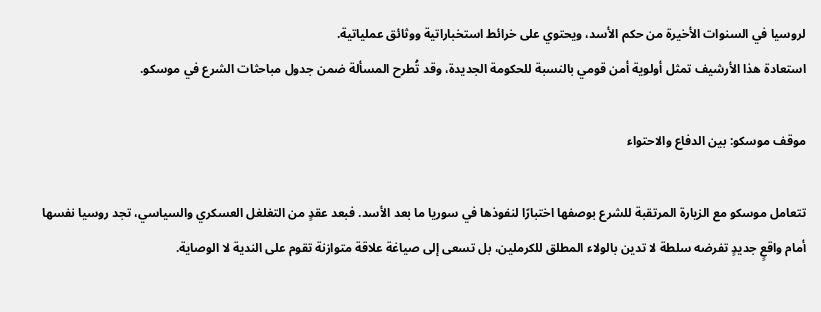لروسيا في السنوات الأخيرة من حكم الأسد، ويحتوي على خرائط استخباراتية ووثائق عملياتية.
استعادة هذا الأرشيف تمثل أولوية أمن قومي بالنسبة للحكومة الجديدة، وقد تُطرح المسألة ضمن جدول مباحثات الشرع في موسكو.

موقف موسكو: بين الدفاع والاحتواء

تتعامل موسكو مع الزيارة المرتقبة للشرع بوصفها اختبارًا لنفوذها في سوريا ما بعد الأسد. فبعد عقدٍ من التغلغل العسكري والسياسي، تجد روسيا نفسها أمام واقعٍ جديدٍ تفرضه سلطة لا تدين بالولاء المطلق للكرملين، بل تسعى إلى صياغة علاقة متوازنة تقوم على الندية لا الوصاية.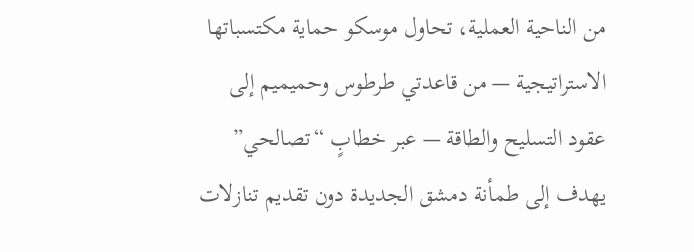من الناحية العملية، تحاول موسكو حماية مكتسباتها الاستراتيجية — من قاعدتي طرطوس وحميميم إلى عقود التسليح والطاقة — عبر خطابٍ “تصالحي” يهدف إلى طمأنة دمشق الجديدة دون تقديم تنازلات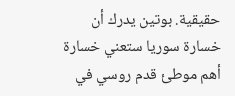حقيقية. بوتين يدرك أن خسارة سوريا ستعني خسارة أهم موطئ قدم روسي في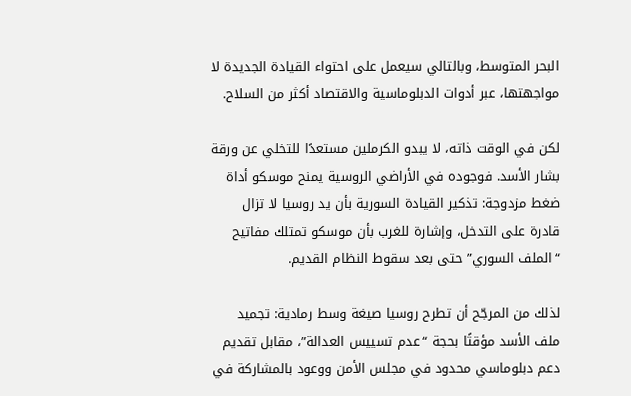البحر المتوسط، وبالتالي سيعمل على احتواء القيادة الجديدة لا مواجهتها، عبر أدوات الدبلوماسية والاقتصاد أكثر من السلاح.

لكن في الوقت ذاته، لا يبدو الكرملين مستعدًا للتخلي عن ورقة بشار الأسد. فوجوده في الأراضي الروسية يمنح موسكو أداة ضغط مزدوجة: تذكير القيادة السورية بأن يد روسيا لا تزال قادرة على التدخل، وإشارة للغرب بأن موسكو تمتلك مفاتيح “الملف السوري” حتى بعد سقوط النظام القديم.

لذلك من المرجّح أن تطرح روسيا صيغة وسط رمادية: تجميد ملف الأسد مؤقتًا بحجة “عدم تسييس العدالة”، مقابل تقديم دعم دبلوماسي محدود في مجلس الأمن ووعود بالمشاركة في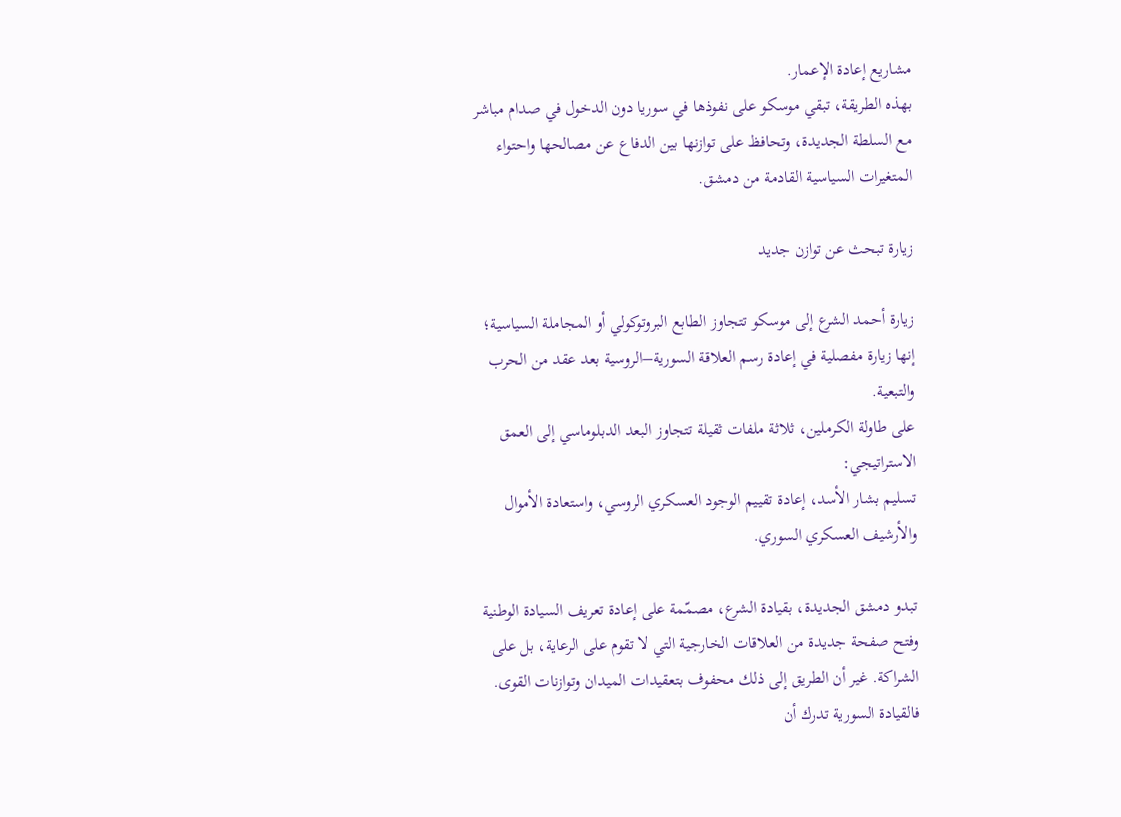مشاريع إعادة الإعمار.
بهذه الطريقة، تبقي موسكو على نفوذها في سوريا دون الدخول في صدام مباشر مع السلطة الجديدة، وتحافظ على توازنها بين الدفاع عن مصالحها واحتواء المتغيرات السياسية القادمة من دمشق.

زيارة تبحث عن توازن جديد

زيارة أحمد الشرع إلى موسكو تتجاوز الطابع البروتوكولي أو المجاملة السياسية؛ إنها زيارة مفصلية في إعادة رسم العلاقة السورية–الروسية بعد عقد من الحرب والتبعية.
على طاولة الكرملين، ثلاثة ملفات ثقيلة تتجاوز البعد الدبلوماسي إلى العمق الاستراتيجي:
تسليم بشار الأسد، إعادة تقييم الوجود العسكري الروسي، واستعادة الأموال والأرشيف العسكري السوري.

تبدو دمشق الجديدة، بقيادة الشرع، مصمّمة على إعادة تعريف السيادة الوطنية وفتح صفحة جديدة من العلاقات الخارجية التي لا تقوم على الرعاية، بل على الشراكة. غير أن الطريق إلى ذلك محفوف بتعقيدات الميدان وتوازنات القوى. فالقيادة السورية تدرك أن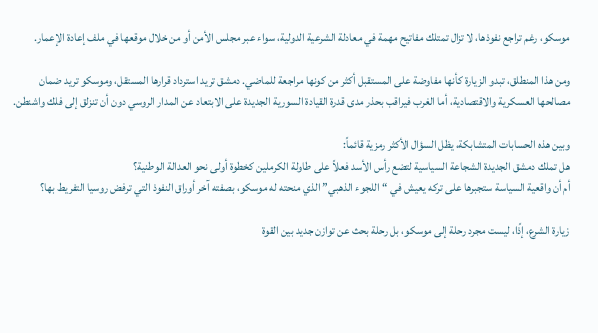موسكو، رغم تراجع نفوذها، لا تزال تمتلك مفاتيح مهمة في معادلة الشرعية الدولية، سواء عبر مجلس الأمن أو من خلال موقعها في ملف إعادة الإعمار.

ومن هذا المنطلق، تبدو الزيارة كأنها مفاوضة على المستقبل أكثر من كونها مراجعة للماضي. دمشق تريد استرداد قرارها المستقل، وموسكو تريد ضمان مصالحها العسكرية والاقتصادية، أما الغرب فيراقب بحذر مدى قدرة القيادة السورية الجديدة على الابتعاد عن المدار الروسي دون أن تنزلق إلى فلك واشنطن.

وبين هذه الحسابات المتشابكة، يظل السؤال الأكثر رمزية قائماً:
هل تملك دمشق الجديدة الشجاعة السياسية لتضع رأس الأسد فعلاً على طاولة الكرملين كخطوة أولى نحو العدالة الوطنية؟
أم أن واقعية السياسة ستجبرها على تركه يعيش في “اللجوء الذهبي” الذي منحته له موسكو، بصفته آخر أوراق النفوذ التي ترفض روسيا التفريط بها؟

زيارة الشرع، إذًا، ليست مجرد رحلة إلى موسكو، بل رحلة بحث عن توازن جديد بين القوة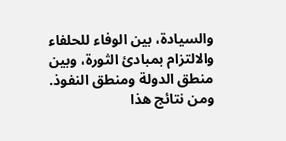والسيادة، بين الوفاء للحلفاء والالتزام بمبادئ الثورة، وبين منطق الدولة ومنطق النفوذ.
ومن نتائج هذا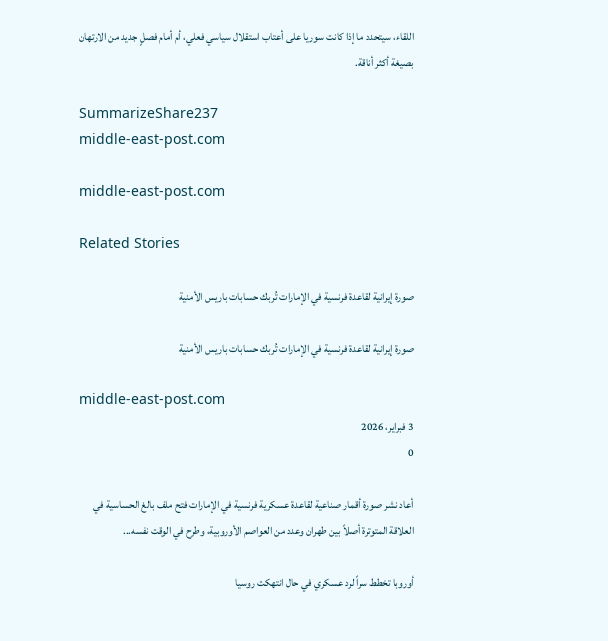اللقاء، سيتحدد ما إذا كانت سوريا على أعتاب استقلال سياسي فعلي، أم أمام فصلٍ جديد من الارتهان بصيغة أكثر أناقة.

SummarizeShare237
middle-east-post.com

middle-east-post.com

Related Stories

صورة إيرانية لقاعدة فرنسية في الإمارات تُربك حسابات باريس الأمنية

صورة إيرانية لقاعدة فرنسية في الإمارات تُربك حسابات باريس الأمنية

middle-east-post.com
3 فبراير، 2026
0

أعاد نشر صورة أقمار صناعية لقاعدة عسكرية فرنسية في الإمارات فتح ملف بالغ الحساسية في العلاقة المتوترة أصلاً بين طهران وعدد من العواصم الأوروبية، وطرح في الوقت نفسه...

أوروبا تخطط سراً لرد عسكري في حال انتهكت روسيا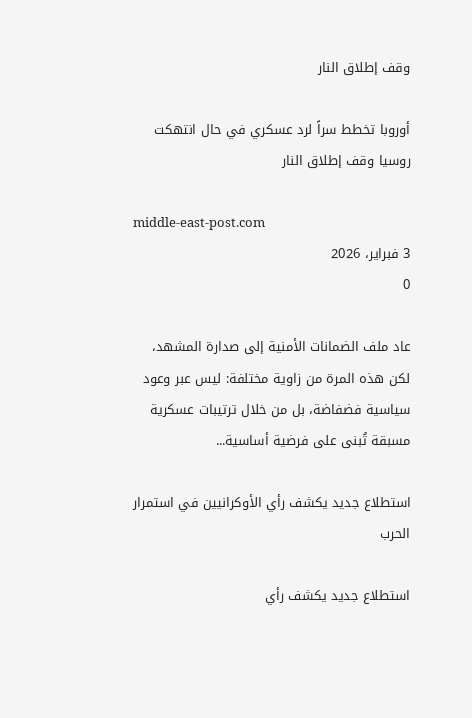وقف إطلاق النار

أوروبا تخطط سراً لرد عسكري في حال انتهكت روسيا وقف إطلاق النار

middle-east-post.com
3 فبراير، 2026
0

عاد ملف الضمانات الأمنية إلى صدارة المشهد، لكن هذه المرة من زاوية مختلفة: ليس عبر وعود سياسية فضفاضة، بل من خلال ترتيبات عسكرية مسبقة تُبنى على فرضية أساسية...

استطلاع جديد يكشف رأي الأوكرانيين في استمرار الحرب

استطلاع جديد يكشف رأي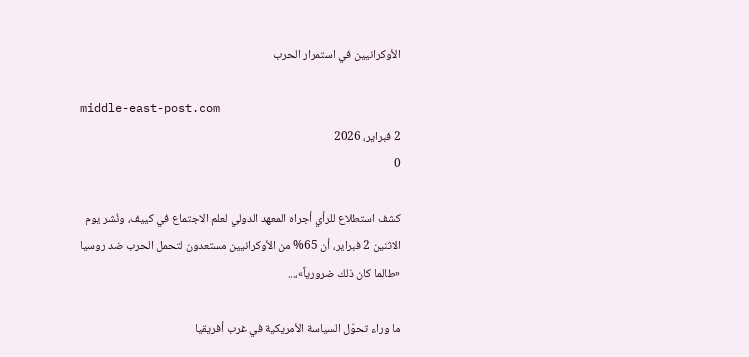الأوكرانيين في استمرار الحرب

middle-east-post.com
2 فبراير، 2026
0

كشف استطلاع للرأي أجراه المعهد الدولي لعلم الاجتماع في كييف، ونُشر يوم الاثنين 2 فبراير، أن 65% من الأوكرانيين مستعدون لتحمل الحرب ضد روسيا «طالما كان ذلك ضرورياً»،...

ما وراء تحوّل السياسة الأمريكية في غرب أفريقيا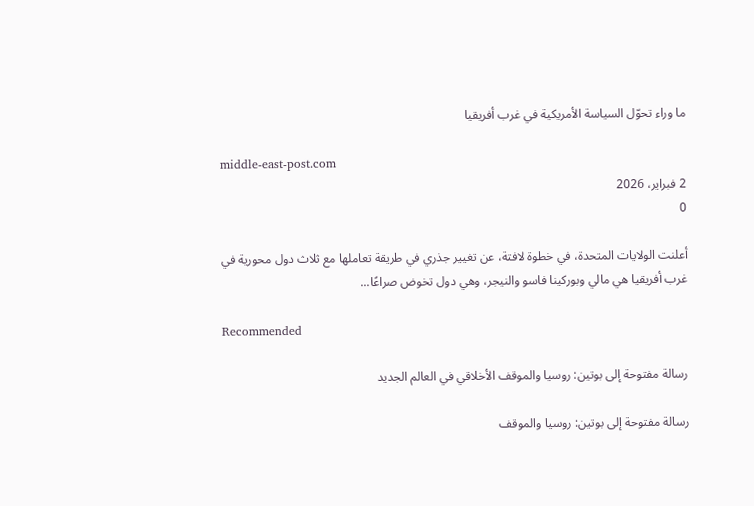ما وراء تحوّل السياسة الأمريكية في غرب أفريقيا

middle-east-post.com
2 فبراير، 2026
0

أعلنت الولايات المتحدة، في خطوة لافتة، عن تغيير جذري في طريقة تعاملها مع ثلاث دول محورية في غرب أفريقيا هي مالي وبوركينا فاسو والنيجر، وهي دول تخوض صراعًا...

Recommended

رسالة مفتوحة إلى بوتين: روسيا والموقف الأخلاقي في العالم الجديد

رسالة مفتوحة إلى بوتين: روسيا والموقف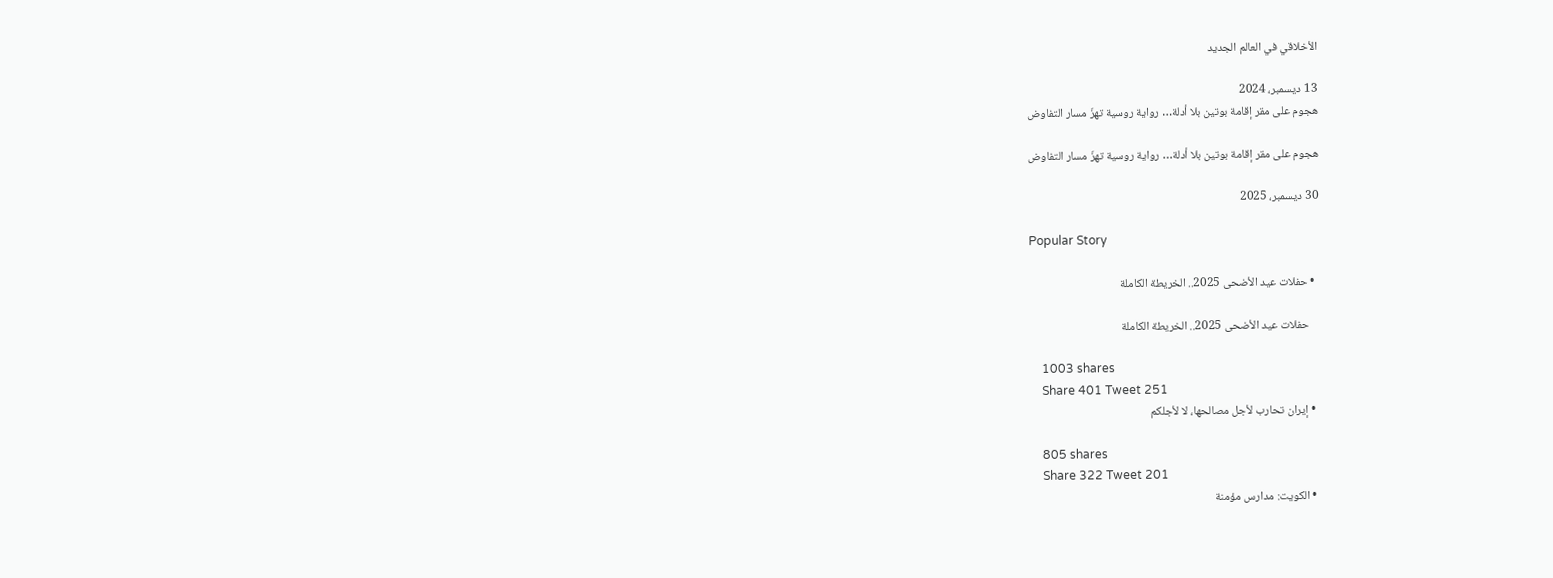الأخلاقي في العالم الجديد

13 ديسمبر، 2024
هجوم على مقر إقامة بوتين بلا أدلة… رواية روسية تهزّ مسار التفاوض

هجوم على مقر إقامة بوتين بلا أدلة… رواية روسية تهزّ مسار التفاوض

30 ديسمبر، 2025

Popular Story

  • حفلات عيد الأضحى 2025.. الخريطة الكاملة

    حفلات عيد الأضحى 2025.. الخريطة الكاملة

    1003 shares
    Share 401 Tweet 251
  • إيران تحارب لأجل مصالحها، لا لأجلكم

    805 shares
    Share 322 Tweet 201
  • الكويت: مدارس مؤمنة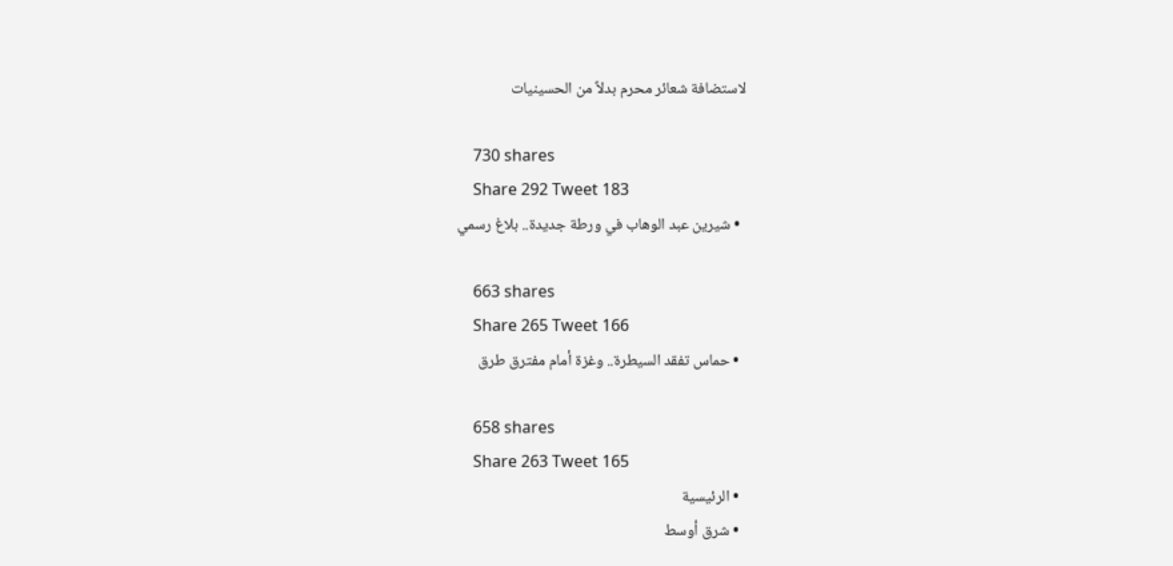لاستضافة شعائر محرم بدلاً من الحسينيات

    730 shares
    Share 292 Tweet 183
  • شيرين عبد الوهاب في ورطة جديدة.. بلاغ رسمي

    663 shares
    Share 265 Tweet 166
  • حماس تفقد السيطرة.. وغزة أمام مفترق طرق

    658 shares
    Share 263 Tweet 165
  • الرئيسية
  • شرق أوسط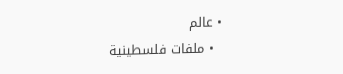• عالم
  • ملفات فلسطينية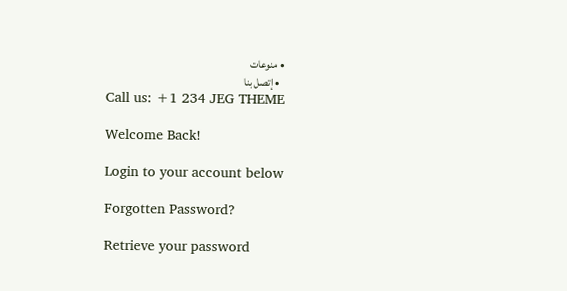• منوعات
  • إتصل بنا
Call us: +1 234 JEG THEME

Welcome Back!

Login to your account below

Forgotten Password?

Retrieve your password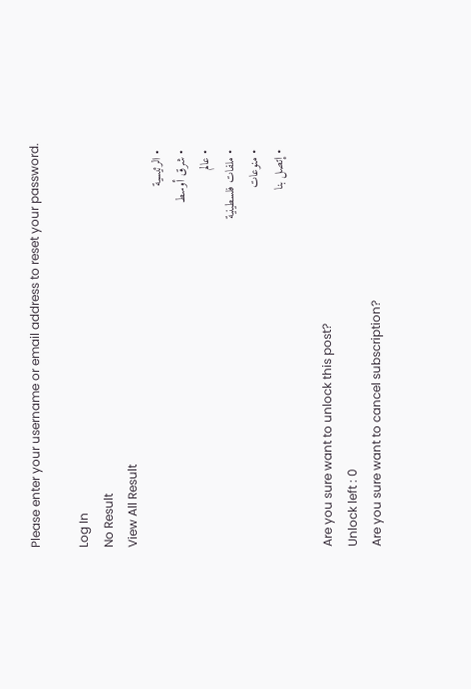Please enter your username or email address to reset your password.

Log In
No Result
View All Result
  • الرئيسية
  • شرق أوسط
  • عالم
  • ملفات فلسطينية
  • منوعات
  • إتصل بنا

Are you sure want to unlock this post?
Unlock left : 0
Are you sure want to cancel subscription?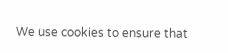We use cookies to ensure that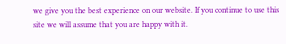we give you the best experience on our website. If you continue to use this site we will assume that you are happy with it.